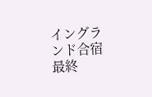イングランド合宿最終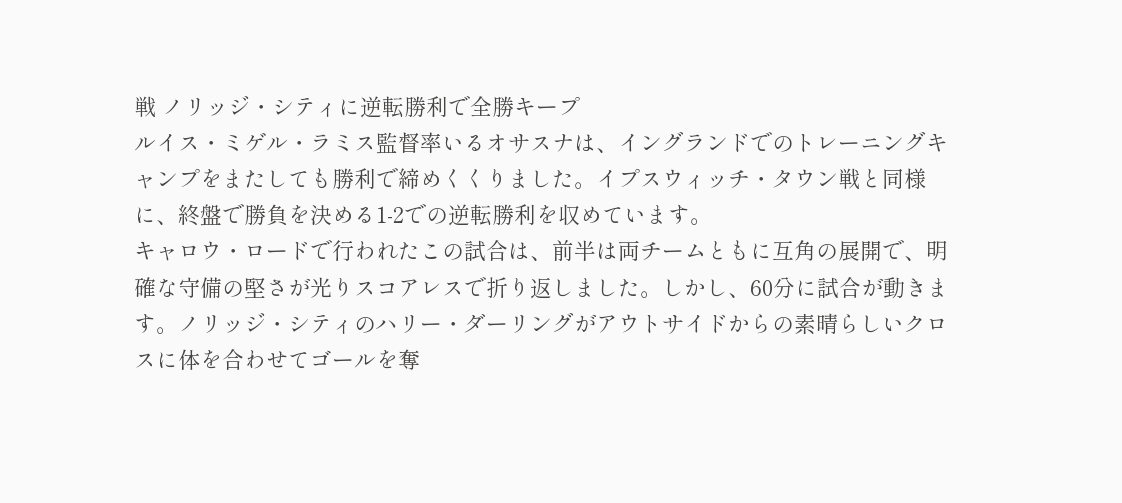戦 ノリッジ・シティに逆転勝利で全勝キープ
ルイス・ミゲル・ラミス監督率いるオサスナは、イングランドでのトレーニングキャンプをまたしても勝利で締めくくりました。イプスウィッチ・タウン戦と同様に、終盤で勝負を決める1-2での逆転勝利を収めています。
キャロウ・ロードで行われたこの試合は、前半は両チームともに互角の展開で、明確な守備の堅さが光りスコアレスで折り返しました。しかし、60分に試合が動きます。ノリッジ・シティのハリー・ダーリングがアウトサイドからの素晴らしいクロスに体を合わせてゴールを奪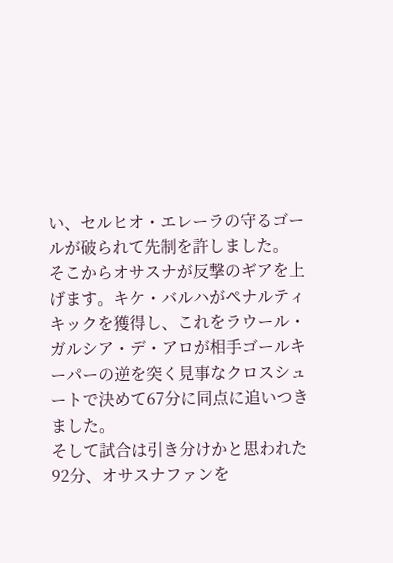い、セルヒオ・エレーラの守るゴールが破られて先制を許しました。
そこからオサスナが反撃のギアを上げます。キケ・バルハがペナルティキックを獲得し、これをラウール・ガルシア・デ・アロが相手ゴールキーパーの逆を突く見事なクロスシュートで決めて67分に同点に追いつきました。
そして試合は引き分けかと思われた92分、オサスナファンを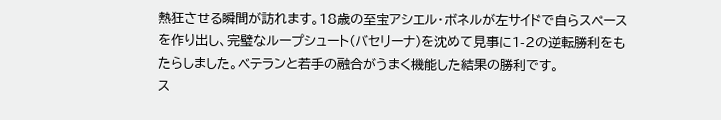熱狂させる瞬間が訪れます。18歳の至宝アシエル・ボネルが左サイドで自らスペースを作り出し、完璧なループシュート(バセリーナ)を沈めて見事に1-2の逆転勝利をもたらしました。ベテランと若手の融合がうまく機能した結果の勝利です。
ス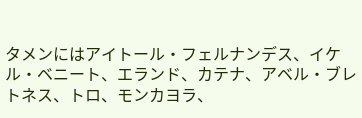タメンにはアイトール・フェルナンデス、イケル・ベニート、エランド、カテナ、アベル・ブレトネス、トロ、モンカヨラ、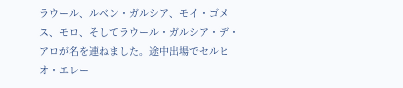ラウール、ルベン・ガルシア、モイ・ゴメス、モロ、そしてラウール・ガルシア・デ・アロが名を連ねました。途中出場でセルヒオ・エレー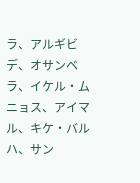ラ、アルギビデ、オサンベラ、イケル・ムニョス、アイマル、キケ・バルハ、サン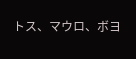トス、マウロ、ボヨ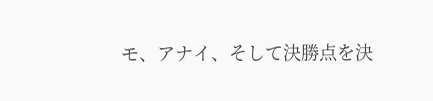モ、アナイ、そして決勝点を決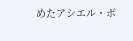めたアシエル・ボ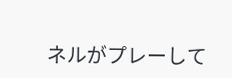ネルがプレーして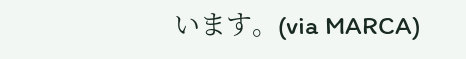います。(via MARCA)